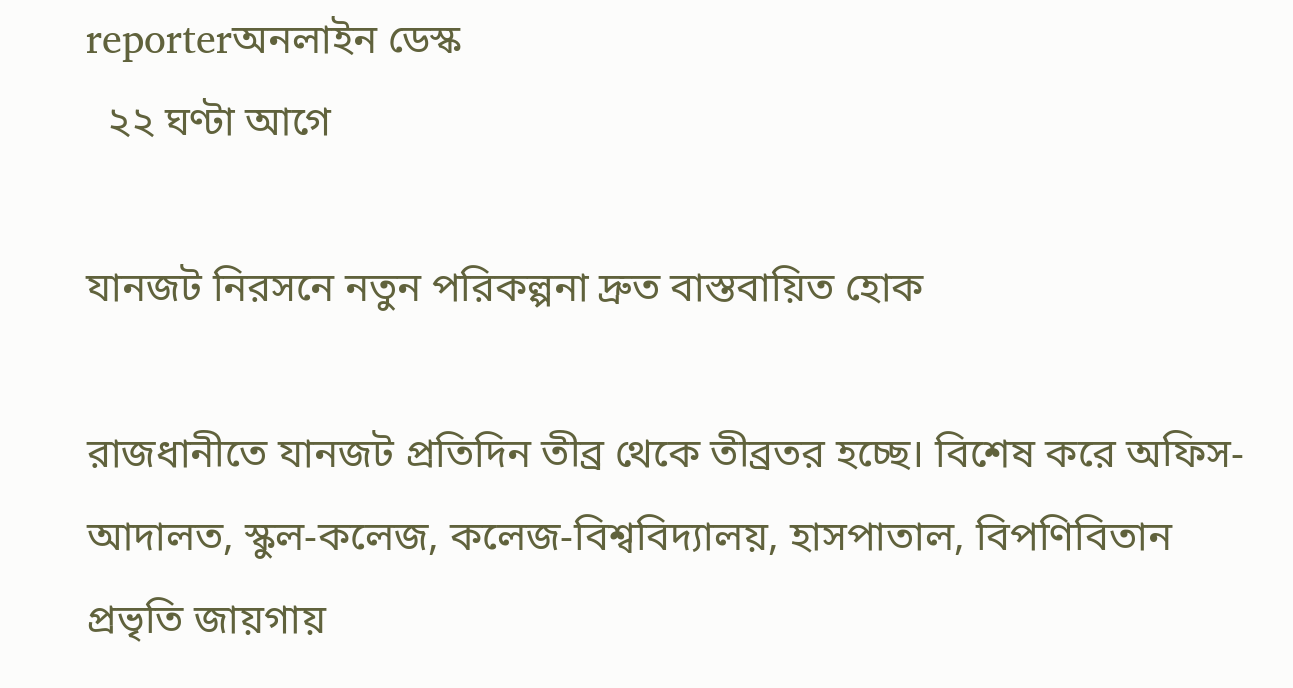reporterঅনলাইন ডেস্ক
  ২২ ঘণ্টা আগে

যানজট নিরসনে নতুন পরিকল্পনা দ্রুত বাস্তবায়িত হোক

রাজধানীতে যানজট প্রতিদিন তীব্র থেকে তীব্রতর হচ্ছে। বিশেষ করে অফিস-আদালত, স্কুল-কলেজ, কলেজ-বিশ্ববিদ্যালয়, হাসপাতাল, বিপণিবিতান প্রভৃতি জায়গায়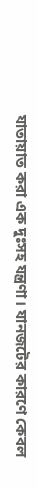যাতায়াত করা এক দুঃসহ যন্ত্রণা। যানজটের কারণে কেবল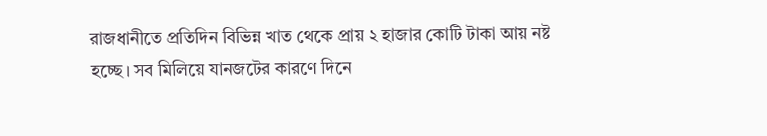রাজধানীতে প্রতিদিন বিভিন্ন খাত থেকে প্রায় ২ হাজার কোটি টাকা আয় নষ্ট হচ্ছে। সব মিলিয়ে যানজটের কারণে দিনে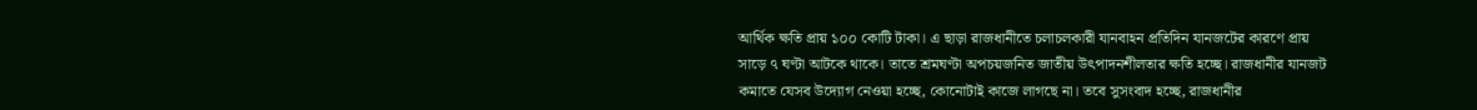আর্থিক ক্ষতি প্রায় ১০০ কোটি টাকা। এ ছাড়া রাজধানীতে চলাচলকারী যানবাহন প্রতিদিন যানজটের কারণে প্রায় সাড়ে ৭ ঘণ্টা আটকে থাকে। তাতে শ্রমঘণ্টা অপচয়জনিত জাতীয় উৎপাদনশীলতার ক্ষতি হচ্ছে। রাজধানীর যানজট কমাতে যেসব উদ্যোগ নেওয়া হচ্ছে, কোনোটাই কাজে লাগছে না। তবে সুসংবাদ হচ্ছে, রাজধানীর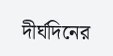দীর্ঘদিনের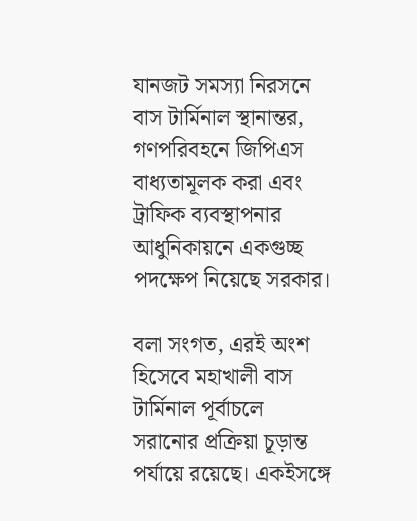যানজট সমস্যা নিরসনে বাস টার্মিনাল স্থানান্তর, গণপরিবহনে জিপিএস বাধ্যতামূলক করা এবং ট্রাফিক ব্যবস্থাপনার আধুনিকায়নে একগুচ্ছ পদক্ষেপ নিয়েছে সরকার।

বলা সংগত, এরই অংশ হিসেবে মহাখালী বাস টার্মিনাল পূর্বাচলে সরানোর প্রক্রিয়া চূড়ান্ত পর্যায়ে রয়েছে। একইসঙ্গে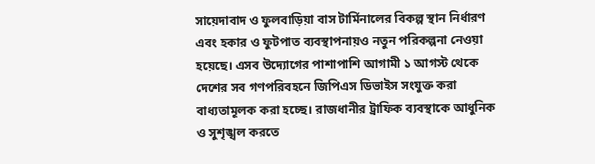সায়েদাবাদ ও ফুলবাড়িয়া বাস টার্মিনালের বিকল্প স্থান নির্ধারণ এবং হকার ও ফুটপাত ব্যবস্থাপনায়ও নতুন পরিকল্পনা নেওয়া হয়েছে। এসব উদ্যোগের পাশাপাশি আগামী ১ আগস্ট থেকে দেশের সব গণপরিবহনে জিপিএস ডিভাইস সংযুক্ত করা বাধ্যতামূলক করা হচ্ছে। রাজধানীর ট্রাফিক ব্যবস্থাকে আধুনিক ও সুশৃঙ্খল করতে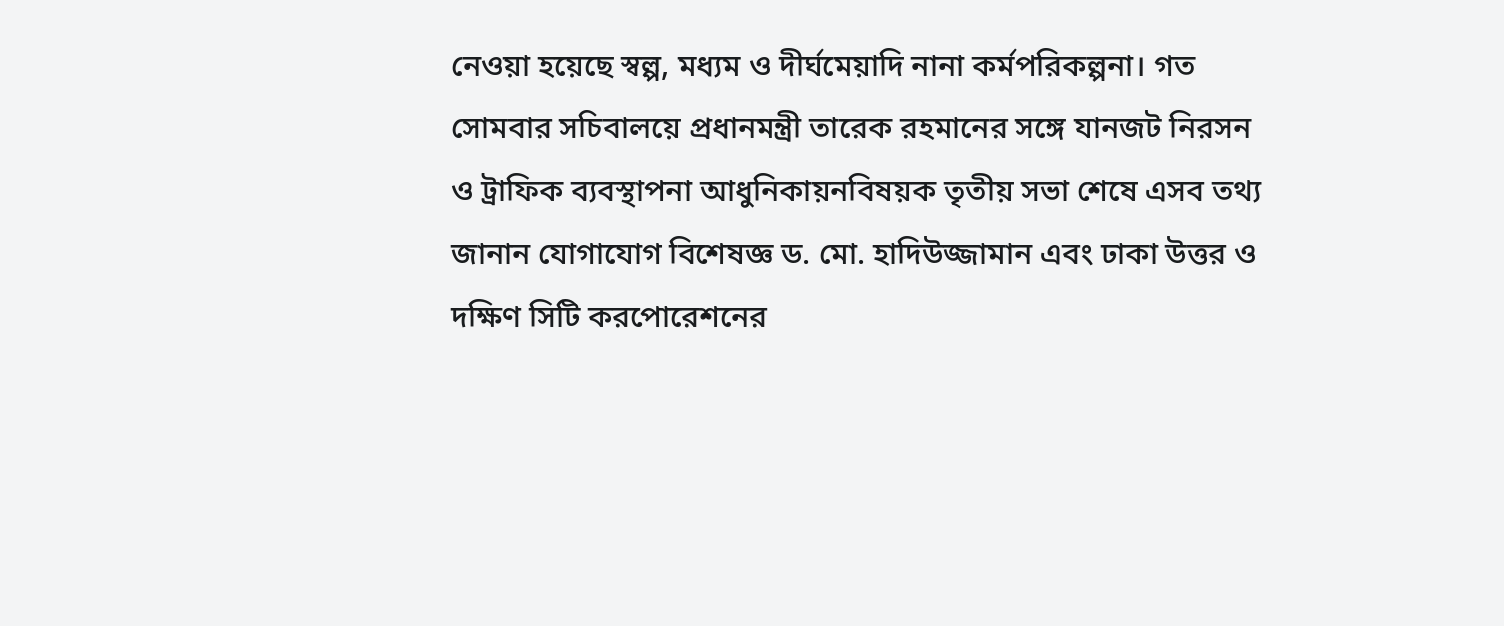নেওয়া হয়েছে স্বল্প, মধ্যম ও দীর্ঘমেয়াদি নানা কর্মপরিকল্পনা। গত সোমবার সচিবালয়ে প্রধানমন্ত্রী তারেক রহমানের সঙ্গে যানজট নিরসন ও ট্রাফিক ব্যবস্থাপনা আধুনিকায়নবিষয়ক তৃতীয় সভা শেষে এসব তথ্য জানান যোগাযোগ বিশেষজ্ঞ ড. মো. হাদিউজ্জামান এবং ঢাকা উত্তর ও দক্ষিণ সিটি করপোরেশনের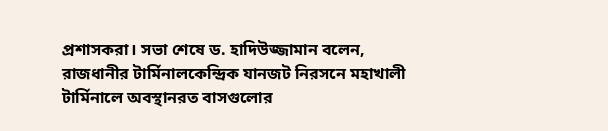প্রশাসকরা। সভা শেষে ড. হাদিউজ্জামান বলেন, রাজধানীর টার্মিনালকেন্দ্রিক যানজট নিরসনে মহাখালী টার্মিনালে অবস্থানরত বাসগুলোর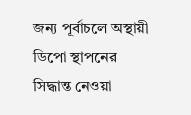জন্য পূর্বাচলে অস্থায়ী ডিপো স্থাপনের সিদ্ধান্ত নেওয়া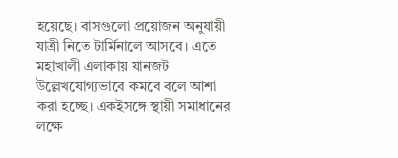হয়েছে। বাসগুলো প্রয়োজন অনুযায়ী যাত্রী নিতে টার্মিনালে আসবে। এতে মহাখালী এলাকায় যানজট উল্লেখযোগ্যভাবে কমবে বলে আশা করা হচ্ছে। একইসঙ্গে স্থায়ী সমাধানের লক্ষে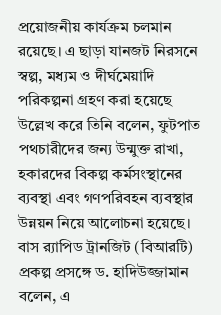প্রয়োজনীয় কার্যক্রম চলমান রয়েছে। এ ছাড়া যানজট নিরসনে স্বল্প, মধ্যম ও দীর্ঘমেয়াদি পরিকল্পনা গ্রহণ করা হয়েছে উল্লেখ করে তিনি বলেন, ফুটপাত পথচারীদের জন্য উন্মুক্ত রাখা, হকারদের বিকল্প কর্মসংস্থানের ব্যবস্থা এবং গণপরিবহন ব্যবস্থার উন্নয়ন নিয়ে আলোচনা হয়েছে। বাস র‌্যাপিড ট্রানজিট (বিআরটি) প্রকল্প প্রসঙ্গে ড. হাদিউজ্জামান বলেন, এ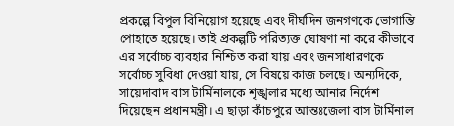প্রকল্পে বিপুল বিনিয়োগ হয়েছে এবং দীর্ঘদিন জনগণকে ভোগান্তি পোহাতে হয়েছে। তাই প্রকল্পটি পরিত্যক্ত ঘোষণা না করে কীভাবে এর সর্বোচ্চ ব্যবহার নিশ্চিত করা যায় এবং জনসাধারণকে সর্বোচ্চ সুবিধা দেওয়া যায়, সে বিষয়ে কাজ চলছে। অন্যদিকে, সায়েদাবাদ বাস টার্মিনালকে শৃঙ্খলার মধ্যে আনার নির্দেশ দিয়েছেন প্রধানমন্ত্রী। এ ছাড়া কাঁচপুরে আন্তঃজেলা বাস টার্মিনাল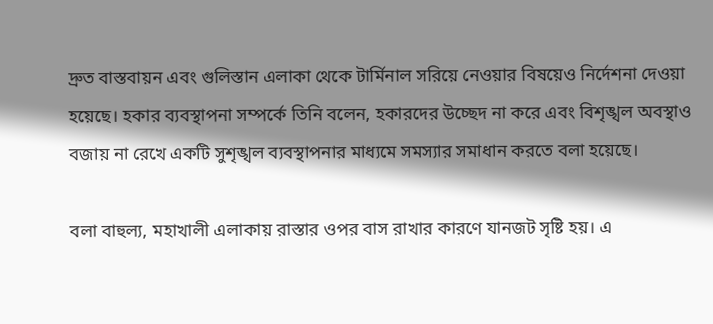দ্রুত বাস্তবায়ন এবং গুলিস্তান এলাকা থেকে টার্মিনাল সরিয়ে নেওয়ার বিষয়েও নির্দেশনা দেওয়া হয়েছে। হকার ব্যবস্থাপনা সম্পর্কে তিনি বলেন, হকারদের উচ্ছেদ না করে এবং বিশৃঙ্খল অবস্থাও বজায় না রেখে একটি সুশৃঙ্খল ব্যবস্থাপনার মাধ্যমে সমস্যার সমাধান করতে বলা হয়েছে।

বলা বাহুল্য, মহাখালী এলাকায় রাস্তার ওপর বাস রাখার কারণে যানজট সৃষ্টি হয়। এ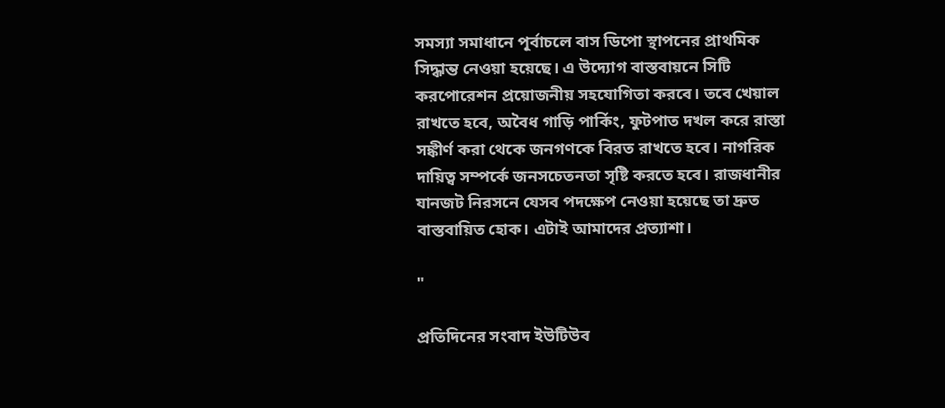সমস্যা সমাধানে পূর্বাচলে বাস ডিপো স্থাপনের প্রাথমিক সিদ্ধান্ত নেওয়া হয়েছে। এ উদ্যোগ বাস্তবায়নে সিটি করপোরেশন প্রয়োজনীয় সহযোগিতা করবে। তবে খেয়াল রাখতে হবে, অবৈধ গাড়ি পার্কিং, ফুটপাত দখল করে রাস্তা সঙ্কীর্ণ করা থেকে জনগণকে বিরত রাখতে হবে। নাগরিক দায়িত্ব সম্পর্কে জনসচেতনতা সৃষ্টি করতে হবে। রাজধানীর যানজট নিরসনে যেসব পদক্ষেপ নেওয়া হয়েছে তা দ্রুত বাস্তবায়িত হোক। এটাই আমাদের প্রত্যাশা।

"

প্রতিদিনের সংবাদ ইউটিউব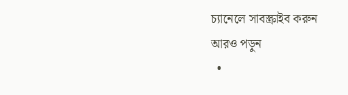চ্যানেলে সাবস্ক্রাইব করুন
আরও পড়ুন
  •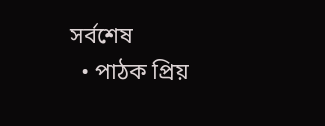সর্বশেষ
  • পাঠক প্রিয়